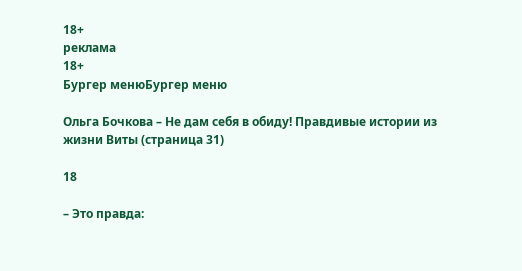18+
реклама
18+
Бургер менюБургер меню

Ольга Бочкова – Не дам себя в обиду! Правдивые истории из жизни Виты (страница 31)

18

– Это правда: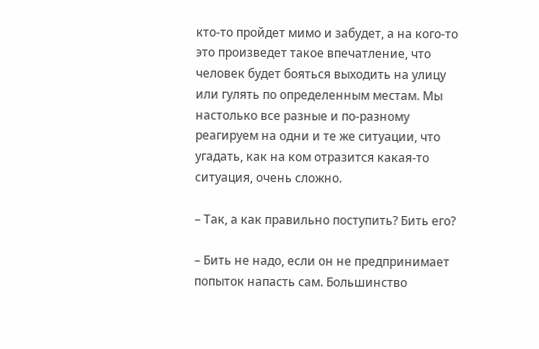кто-то пройдет мимо и забудет, а на кого-то это произведет такое впечатление, что человек будет бояться выходить на улицу или гулять по определенным местам. Мы настолько все разные и по-разному реагируем на одни и те же ситуации, что угадать, как на ком отразится какая-то ситуация, очень сложно.

– Так, а как правильно поступить? Бить его?

– Бить не надо, если он не предпринимает попыток напасть сам. Большинство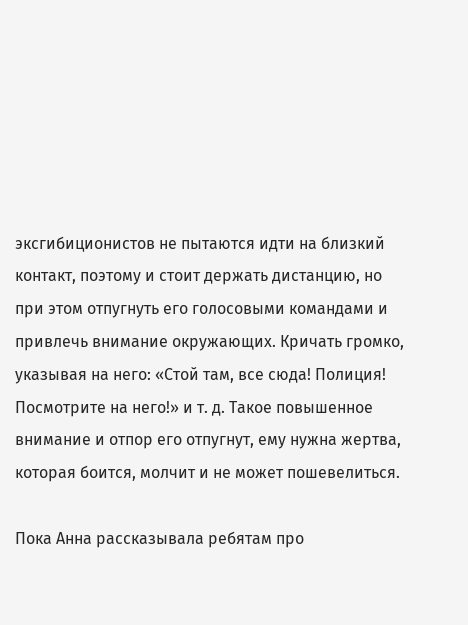эксгибиционистов не пытаются идти на близкий контакт, поэтому и стоит держать дистанцию, но при этом отпугнуть его голосовыми командами и привлечь внимание окружающих. Кричать громко, указывая на него: «Стой там, все сюда! Полиция! Посмотрите на него!» и т. д. Такое повышенное внимание и отпор его отпугнут, ему нужна жертва, которая боится, молчит и не может пошевелиться.

Пока Анна рассказывала ребятам про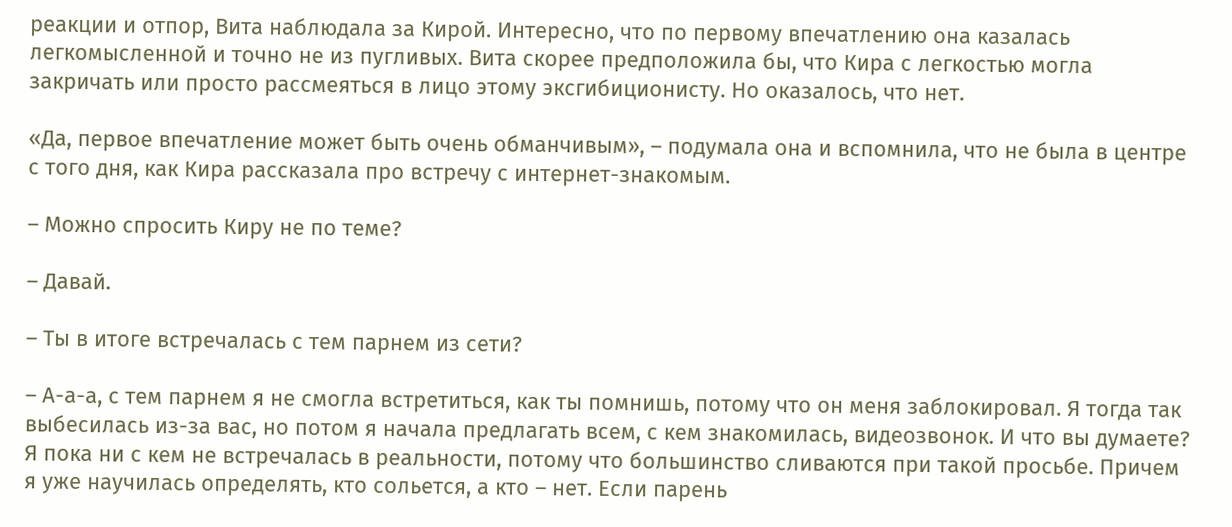реакции и отпор, Вита наблюдала за Кирой. Интересно, что по первому впечатлению она казалась легкомысленной и точно не из пугливых. Вита скорее предположила бы, что Кира с легкостью могла закричать или просто рассмеяться в лицо этому эксгибиционисту. Но оказалось, что нет.

«Да, первое впечатление может быть очень обманчивым», – подумала она и вспомнила, что не была в центре с того дня, как Кира рассказала про встречу с интернет-знакомым.

– Можно спросить Киру не по теме?

– Давай.

– Ты в итоге встречалась с тем парнем из сети?

– А-а-а, с тем парнем я не смогла встретиться, как ты помнишь, потому что он меня заблокировал. Я тогда так выбесилась из-за вас, но потом я начала предлагать всем, с кем знакомилась, видеозвонок. И что вы думаете? Я пока ни с кем не встречалась в реальности, потому что большинство сливаются при такой просьбе. Причем я уже научилась определять, кто сольется, а кто – нет. Если парень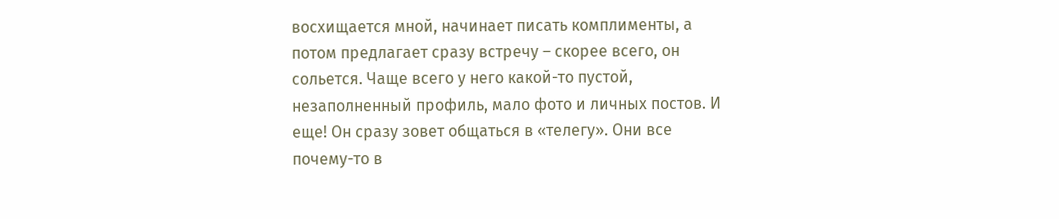восхищается мной, начинает писать комплименты, а потом предлагает сразу встречу – скорее всего, он сольется. Чаще всего у него какой-то пустой, незаполненный профиль, мало фото и личных постов. И еще! Он сразу зовет общаться в «телегу». Они все почему-то в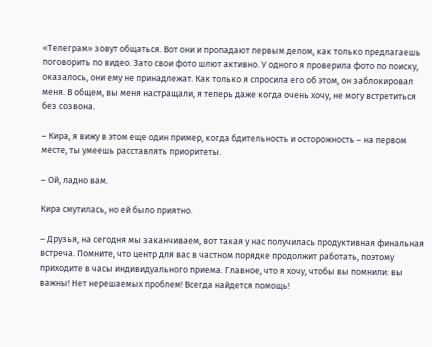«Телеграм» зовут общаться. Вот они и пропадают первым делом, как только предлагаешь поговорить по видео. Зато свои фото шлют активно. У одного я проверила фото по поиску, оказалось, они ему не принадлежат. Как только я спросила его об этом, он заблокировал меня. В общем, вы меня настращали, я теперь даже когда очень хочу, не могу встретиться без созвона.

– Кира, я вижу в этом еще один пример, когда бдительность и осторожность – на первом месте, ты умеешь расставлять приоритеты.

– Ой, ладно вам.

Кира смутилась, но ей было приятно.

– Друзья, на сегодня мы заканчиваем, вот такая у нас получилась продуктивная финальная встреча. Помните, что центр для вас в частном порядке продолжит работать, поэтому приходите в часы индивидуального приема. Главное, что я хочу, чтобы вы помнили: вы важны! Нет нерешаемых проблем! Всегда найдется помощь!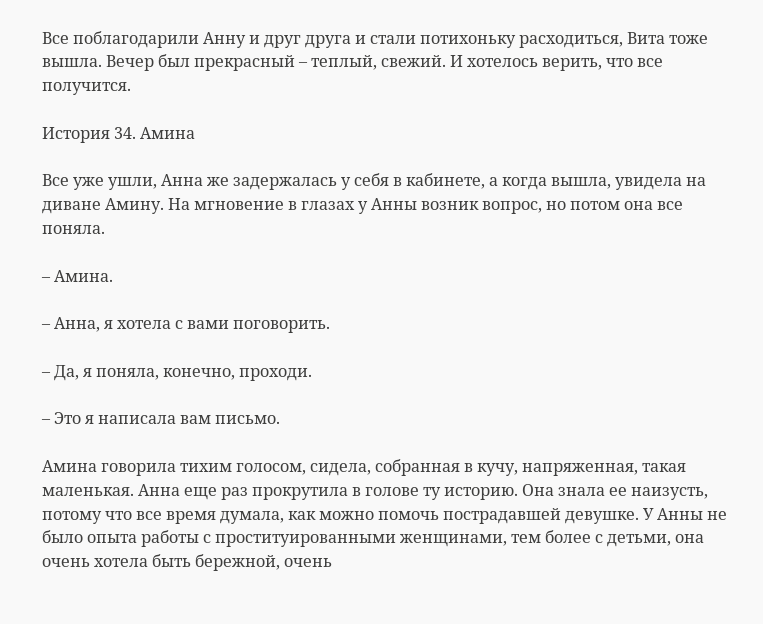Все поблагодарили Анну и друг друга и стали потихоньку расходиться, Вита тоже вышла. Вечер был прекрасный – теплый, свежий. И хотелось верить, что все получится.

История 34. Амина

Все уже ушли, Анна же задержалась у себя в кабинете, а когда вышла, увидела на диване Амину. На мгновение в глазах у Анны возник вопрос, но потом она все поняла.

– Амина.

– Анна, я хотела с вами поговорить.

– Да, я поняла, конечно, проходи.

– Это я написала вам письмо.

Амина говорила тихим голосом, сидела, собранная в кучу, напряженная, такая маленькая. Анна еще раз прокрутила в голове ту историю. Она знала ее наизусть, потому что все время думала, как можно помочь пострадавшей девушке. У Анны не было опыта работы с проституированными женщинами, тем более с детьми, она очень хотела быть бережной, очень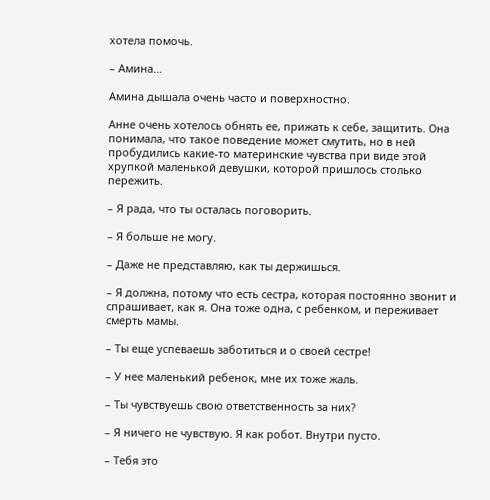хотела помочь.

– Амина…

Амина дышала очень часто и поверхностно.

Анне очень хотелось обнять ее, прижать к себе, защитить. Она понимала, что такое поведение может смутить, но в ней пробудились какие-то материнские чувства при виде этой хрупкой маленькой девушки, которой пришлось столько пережить.

– Я рада, что ты осталась поговорить.

– Я больше не могу.

– Даже не представляю, как ты держишься.

– Я должна, потому что есть сестра, которая постоянно звонит и спрашивает, как я. Она тоже одна, с ребенком, и переживает смерть мамы.

– Ты еще успеваешь заботиться и о своей сестре!

– У нее маленький ребенок, мне их тоже жаль.

– Ты чувствуешь свою ответственность за них?

– Я ничего не чувствую. Я как робот. Внутри пусто.

– Тебя это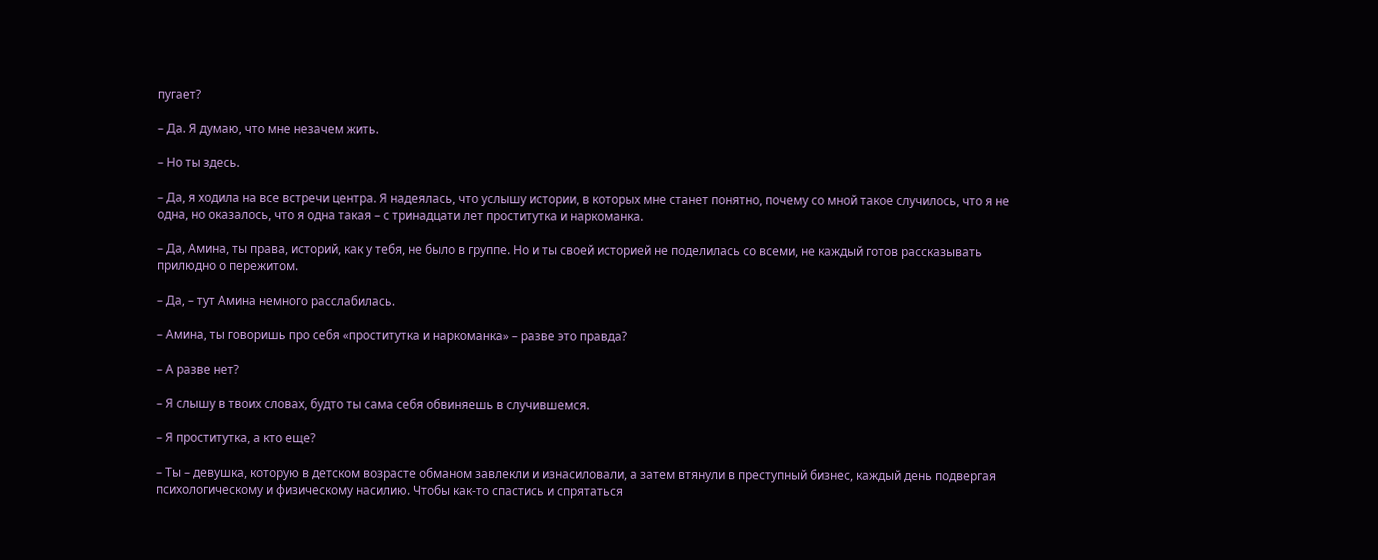пугает?

– Да. Я думаю, что мне незачем жить.

– Но ты здесь.

– Да, я ходила на все встречи центра. Я надеялась, что услышу истории, в которых мне станет понятно, почему со мной такое случилось, что я не одна, но оказалось, что я одна такая – с тринадцати лет проститутка и наркоманка.

– Да, Амина, ты права, историй, как у тебя, не было в группе. Но и ты своей историей не поделилась со всеми, не каждый готов рассказывать прилюдно о пережитом.

– Да, – тут Амина немного расслабилась.

– Амина, ты говоришь про себя «проститутка и наркоманка» – разве это правда?

– А разве нет?

– Я слышу в твоих словах, будто ты сама себя обвиняешь в случившемся.

– Я проститутка, а кто еще?

– Ты – девушка, которую в детском возрасте обманом завлекли и изнасиловали, а затем втянули в преступный бизнес, каждый день подвергая психологическому и физическому насилию. Чтобы как-то спастись и спрятаться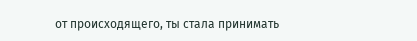от происходящего, ты стала принимать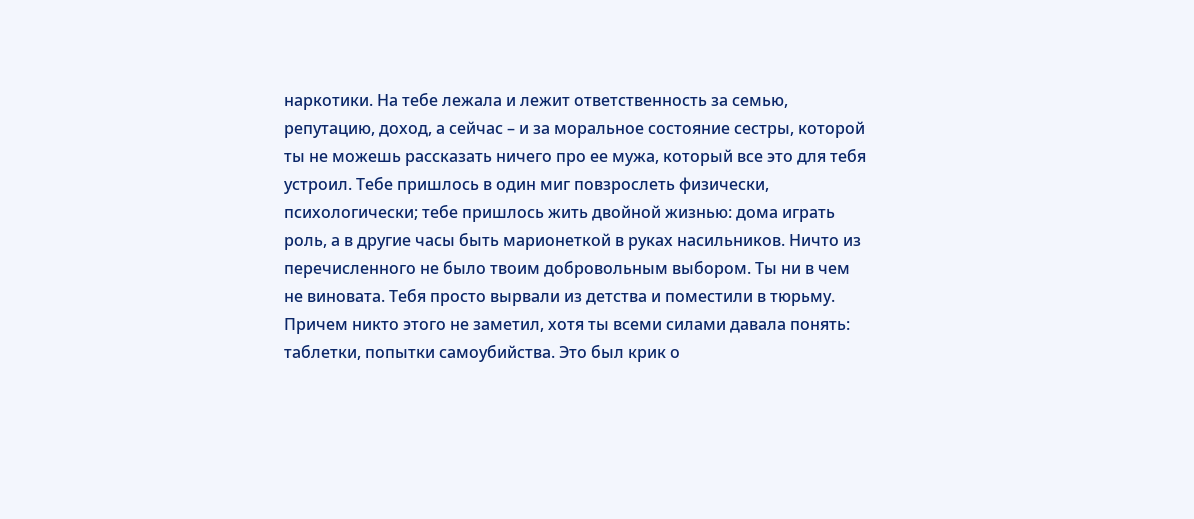наркотики. На тебе лежала и лежит ответственность за семью, репутацию, доход, а сейчас – и за моральное состояние сестры, которой ты не можешь рассказать ничего про ее мужа, который все это для тебя устроил. Тебе пришлось в один миг повзрослеть физически, психологически; тебе пришлось жить двойной жизнью: дома играть роль, а в другие часы быть марионеткой в руках насильников. Ничто из перечисленного не было твоим добровольным выбором. Ты ни в чем не виновата. Тебя просто вырвали из детства и поместили в тюрьму. Причем никто этого не заметил, хотя ты всеми силами давала понять: таблетки, попытки самоубийства. Это был крик о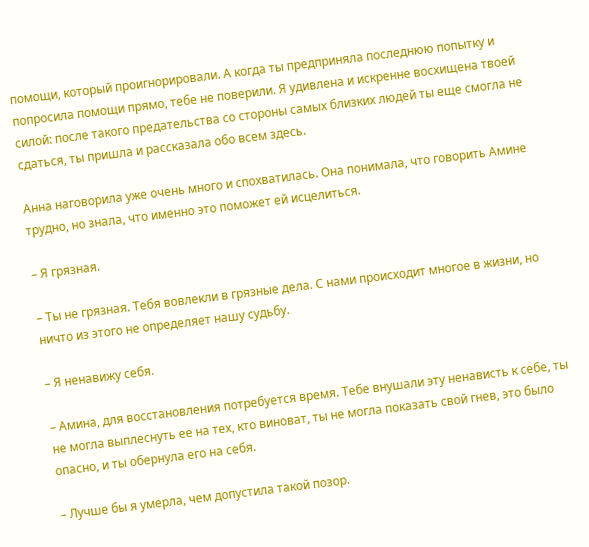помощи, который проигнорировали. А когда ты предприняла последнюю попытку и попросила помощи прямо, тебе не поверили. Я удивлена и искренне восхищена твоей силой: после такого предательства со стороны самых близких людей ты еще смогла не сдаться, ты пришла и рассказала обо всем здесь.

Анна наговорила уже очень много и спохватилась. Она понимала, что говорить Амине трудно, но знала, что именно это поможет ей исцелиться.

– Я грязная.

– Ты не грязная. Тебя вовлекли в грязные дела. С нами происходит многое в жизни, но ничто из этого не определяет нашу судьбу.

– Я ненавижу себя.

– Амина, для восстановления потребуется время. Тебе внушали эту ненависть к себе, ты не могла выплеснуть ее на тех, кто виноват, ты не могла показать свой гнев, это было опасно, и ты обернула его на себя.

– Лучше бы я умерла, чем допустила такой позор.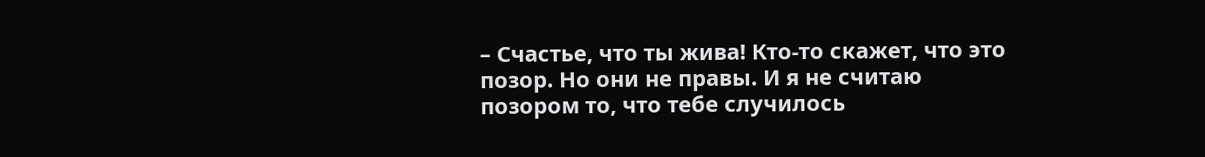– Счастье, что ты жива! Кто-то скажет, что это позор. Но они не правы. И я не считаю позором то, что тебе случилось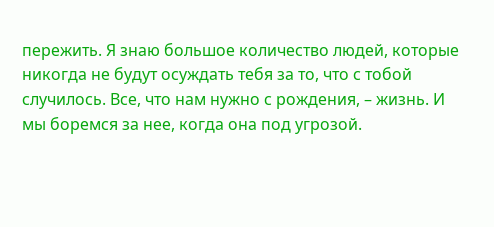пережить. Я знаю большое количество людей, которые никогда не будут осуждать тебя за то, что с тобой случилось. Все, что нам нужно с рождения, – жизнь. И мы боремся за нее, когда она под угрозой.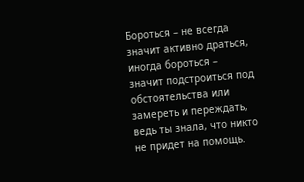Бороться – не всегда значит активно драться, иногда бороться – значит подстроиться под обстоятельства или замереть и переждать, ведь ты знала, что никто не придет на помощь.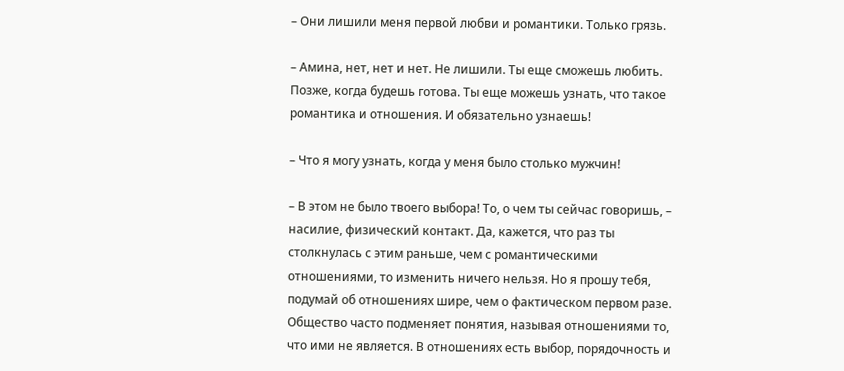– Они лишили меня первой любви и романтики. Только грязь.

– Амина, нет, нет и нет. Не лишили. Ты еще сможешь любить. Позже, когда будешь готова. Ты еще можешь узнать, что такое романтика и отношения. И обязательно узнаешь!

– Что я могу узнать, когда у меня было столько мужчин!

– В этом не было твоего выбора! То, о чем ты сейчас говоришь, – насилие, физический контакт. Да, кажется, что раз ты столкнулась с этим раньше, чем с романтическими отношениями, то изменить ничего нельзя. Но я прошу тебя, подумай об отношениях шире, чем о фактическом первом разе. Общество часто подменяет понятия, называя отношениями то, что ими не является. В отношениях есть выбор, порядочность и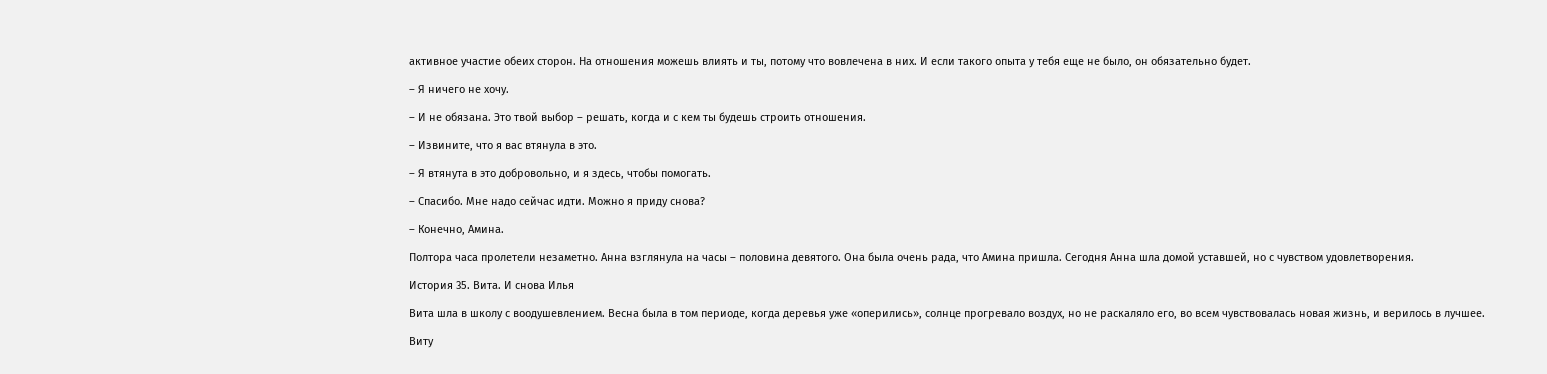активное участие обеих сторон. На отношения можешь влиять и ты, потому что вовлечена в них. И если такого опыта у тебя еще не было, он обязательно будет.

– Я ничего не хочу.

– И не обязана. Это твой выбор – решать, когда и с кем ты будешь строить отношения.

– Извините, что я вас втянула в это.

– Я втянута в это добровольно, и я здесь, чтобы помогать.

– Спасибо. Мне надо сейчас идти. Можно я приду снова?

– Конечно, Амина.

Полтора часа пролетели незаметно. Анна взглянула на часы – половина девятого. Она была очень рада, что Амина пришла. Сегодня Анна шла домой уставшей, но с чувством удовлетворения.

История 35. Вита. И снова Илья

Вита шла в школу с воодушевлением. Весна была в том периоде, когда деревья уже «оперились», солнце прогревало воздух, но не раскаляло его, во всем чувствовалась новая жизнь, и верилось в лучшее.

Виту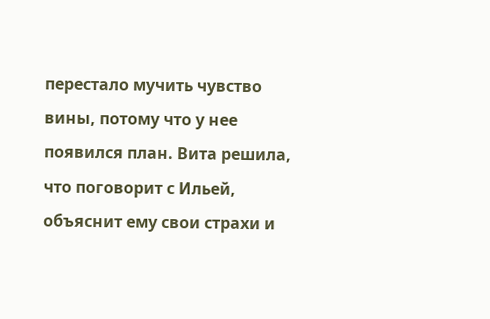перестало мучить чувство вины, потому что у нее появился план. Вита решила, что поговорит с Ильей, объяснит ему свои страхи и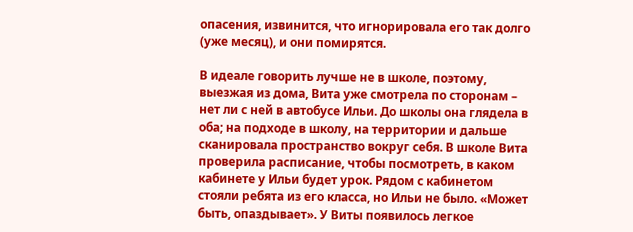опасения, извинится, что игнорировала его так долго (уже месяц), и они помирятся.

В идеале говорить лучше не в школе, поэтому, выезжая из дома, Вита уже смотрела по сторонам – нет ли с ней в автобусе Ильи. До школы она глядела в оба; на подходе в школу, на территории и дальше сканировала пространство вокруг себя. В школе Вита проверила расписание, чтобы посмотреть, в каком кабинете у Ильи будет урок. Рядом с кабинетом стояли ребята из его класса, но Ильи не было. «Может быть, опаздывает». У Виты появилось легкое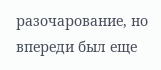разочарование, но впереди был еще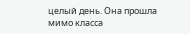целый день. Она прошла мимо класса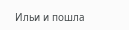Ильи и пошла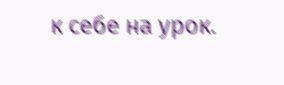к себе на урок.